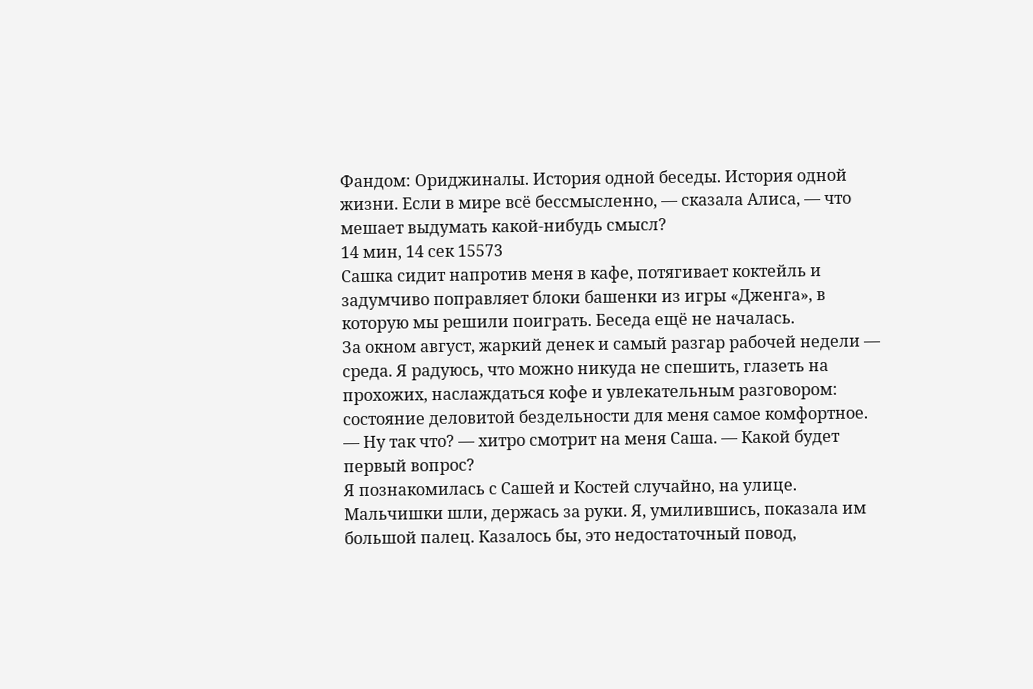Фандом: Ориджиналы. История одной беседы. История одной жизни. Если в мире всё бессмысленно, — сказала Алиса, — что мешает выдумать какой-нибудь смысл?
14 мин, 14 сек 15573
Сашка сидит напротив меня в кафе, потягивает коктейль и задумчиво поправляет блоки башенки из игры «Дженга», в которую мы решили поиграть. Беседа ещё не началась.
За окном август, жаркий денек и самый разгар рабочей недели — среда. Я радуюсь, что можно никуда не спешить, глазеть на прохожих, наслаждаться кофе и увлекательным разговором: состояние деловитой бездельности для меня самое комфортное.
— Ну так что? — хитро смотрит на меня Саша. — Какой будет первый вопрос?
Я познакомилась с Сашей и Костей случайно, на улице. Мальчишки шли, держась за руки. Я, умилившись, показала им большой палец. Казалось бы, это недостаточный повод,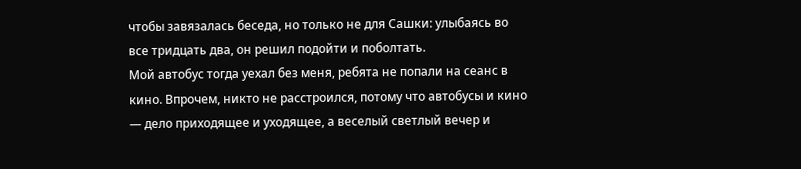чтобы завязалась беседа, но только не для Сашки: улыбаясь во все тридцать два, он решил подойти и поболтать.
Мой автобус тогда уехал без меня, ребята не попали на сеанс в кино. Впрочем, никто не расстроился, потому что автобусы и кино — дело приходящее и уходящее, а веселый светлый вечер и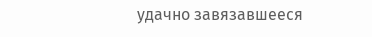удачно завязавшееся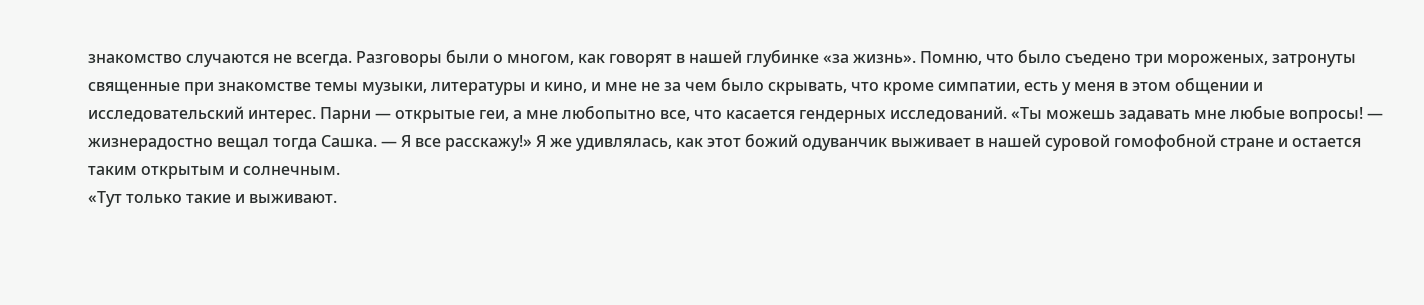знакомство случаются не всегда. Разговоры были о многом, как говорят в нашей глубинке «за жизнь». Помню, что было съедено три мороженых, затронуты священные при знакомстве темы музыки, литературы и кино, и мне не за чем было скрывать, что кроме симпатии, есть у меня в этом общении и исследовательский интерес. Парни — открытые геи, а мне любопытно все, что касается гендерных исследований. «Ты можешь задавать мне любые вопросы! — жизнерадостно вещал тогда Сашка. — Я все расскажу!» Я же удивлялась, как этот божий одуванчик выживает в нашей суровой гомофобной стране и остается таким открытым и солнечным.
«Тут только такие и выживают.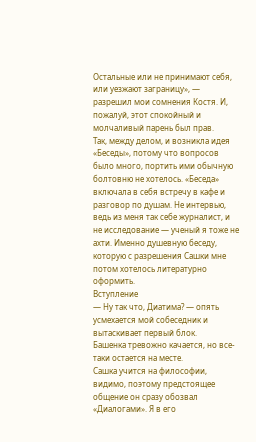Остальные или не принимают себя, или уезжают заграницу», — разрешил мои сомнения Костя. И, пожалуй, этот спокойный и молчаливый парень был прав.
Так, между делом, и возникла идея «Беседы», потому что вопросов было много, портить ими обычную болтовню не хотелось. «Беседа» включала в себя встречу в кафе и разговор по душам. Не интервью, ведь из меня так себе журналист, и не исследование — ученый я тоже не ахти. Именно душевную беседу, которую с разрешения Сашки мне потом хотелось литературно оформить.
Вступление
— Ну так что, Диатима? — опять усмехается мой собеседник и вытаскивает первый блок.
Башенка тревожно качается, но все-таки остается на месте.
Сашка учится на философии, видимо, поэтому предстоящее общение он сразу обозвал «Диалогами». Я в его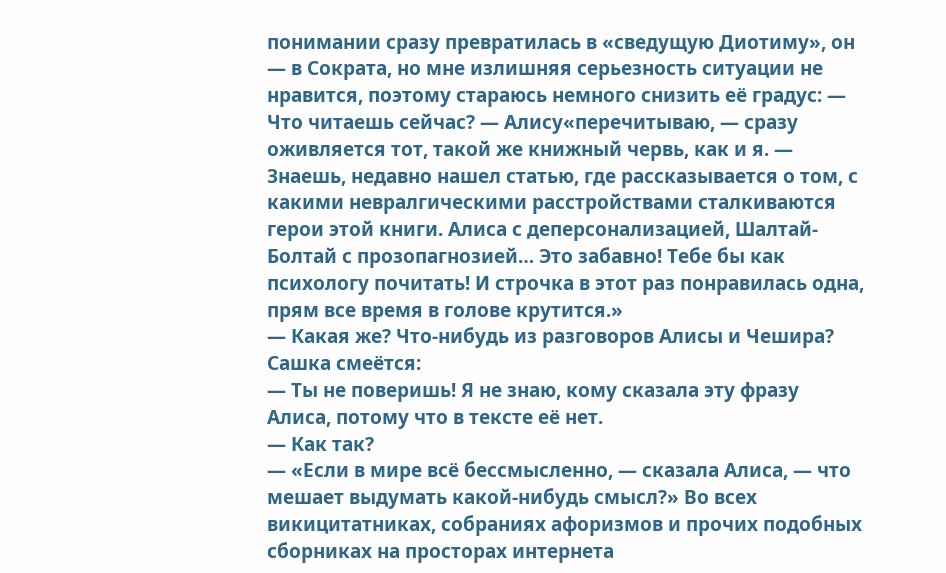понимании сразу превратилась в «сведущую Диотиму», он — в Сократа, но мне излишняя серьезность ситуации не нравится, поэтому стараюсь немного снизить её градус: — Что читаешь сейчас? — Алису«перечитываю, — сразу оживляется тот, такой же книжный червь, как и я. — Знаешь, недавно нашел статью, где рассказывается о том, с какими невралгическими расстройствами сталкиваются герои этой книги. Алиса с деперсонализацией, Шалтай-Болтай с прозопагнозией… Это забавно! Тебе бы как психологу почитать! И строчка в этот раз понравилась одна, прям все время в голове крутится.»
— Какая же? Что-нибудь из разговоров Алисы и Чешира?
Сашка смеётся:
— Ты не поверишь! Я не знаю, кому сказала эту фразу Алиса, потому что в тексте её нет.
— Как так?
— «Если в мире всё бессмысленно, — сказала Алиса, — что мешает выдумать какой-нибудь смысл?» Во всех викицитатниках, собраниях афоризмов и прочих подобных сборниках на просторах интернета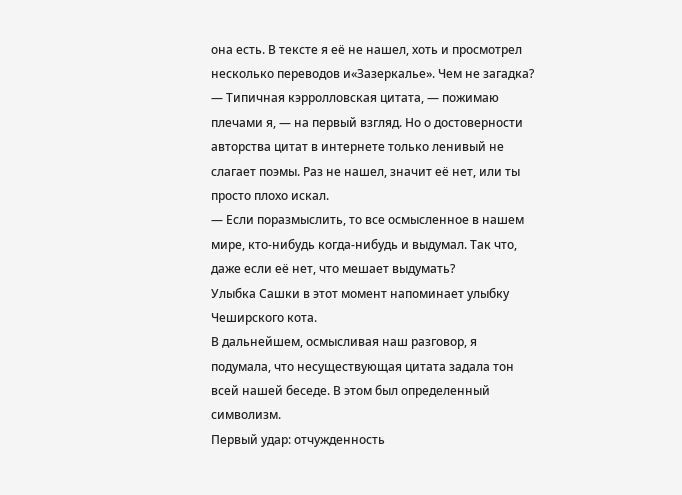она есть. В тексте я её не нашел, хоть и просмотрел несколько переводов и«Зазеркалье». Чем не загадка?
— Типичная кэрролловская цитата, — пожимаю плечами я, — на первый взгляд. Но о достоверности авторства цитат в интернете только ленивый не слагает поэмы. Раз не нашел, значит её нет, или ты просто плохо искал.
— Если поразмыслить, то все осмысленное в нашем мире, кто-нибудь когда-нибудь и выдумал. Так что, даже если её нет, что мешает выдумать?
Улыбка Сашки в этот момент напоминает улыбку Чеширского кота.
В дальнейшем, осмысливая наш разговор, я подумала, что несуществующая цитата задала тон всей нашей беседе. В этом был определенный символизм.
Первый удар: отчужденность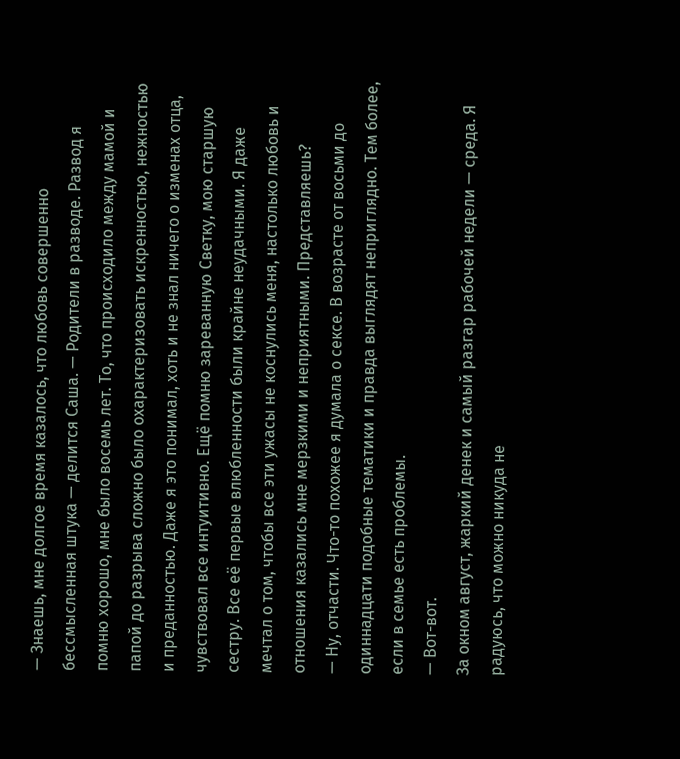— Знаешь, мне долгое время казалось, что любовь совершенно бессмысленная штука — делится Саша. — Родители в разводе. Развод я помню хорошо, мне было восемь лет. То, что происходило между мамой и папой до разрыва сложно было охарактеризовать искренностью, нежностью и преданностью. Даже я это понимал, хоть и не знал ничего о изменах отца, чувствовал все интуитивно. Ещё помню зареванную Светку, мою старшую сестру. Все её первые влюбленности были крайне неудачными. Я даже мечтал о том, чтобы все эти ужасы не коснулись меня, настолько любовь и отношения казались мне мерзкими и неприятными. Представляешь?
— Ну, отчасти. Что-то похожее я думала о сексе. В возрасте от восьми до одиннадцати подобные тематики и правда выглядят неприглядно. Тем более, если в семье есть проблемы.
— Вот-вот.
За окном август, жаркий денек и самый разгар рабочей недели — среда. Я радуюсь, что можно никуда не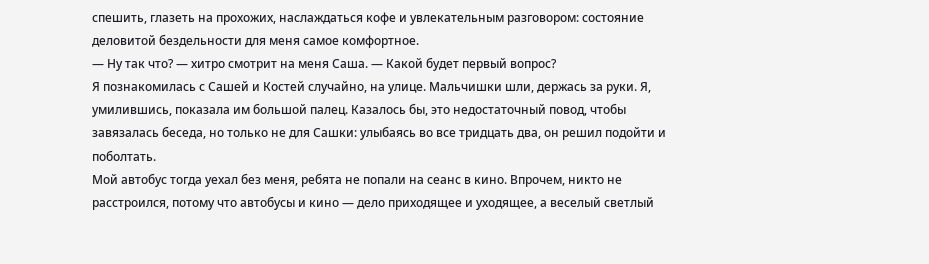спешить, глазеть на прохожих, наслаждаться кофе и увлекательным разговором: состояние деловитой бездельности для меня самое комфортное.
— Ну так что? — хитро смотрит на меня Саша. — Какой будет первый вопрос?
Я познакомилась с Сашей и Костей случайно, на улице. Мальчишки шли, держась за руки. Я, умилившись, показала им большой палец. Казалось бы, это недостаточный повод, чтобы завязалась беседа, но только не для Сашки: улыбаясь во все тридцать два, он решил подойти и поболтать.
Мой автобус тогда уехал без меня, ребята не попали на сеанс в кино. Впрочем, никто не расстроился, потому что автобусы и кино — дело приходящее и уходящее, а веселый светлый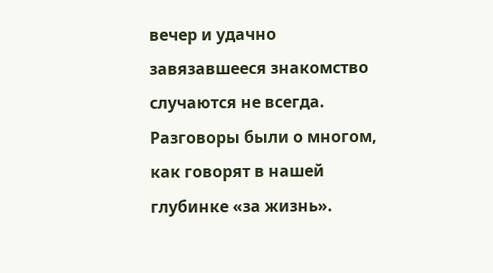вечер и удачно завязавшееся знакомство случаются не всегда. Разговоры были о многом, как говорят в нашей глубинке «за жизнь».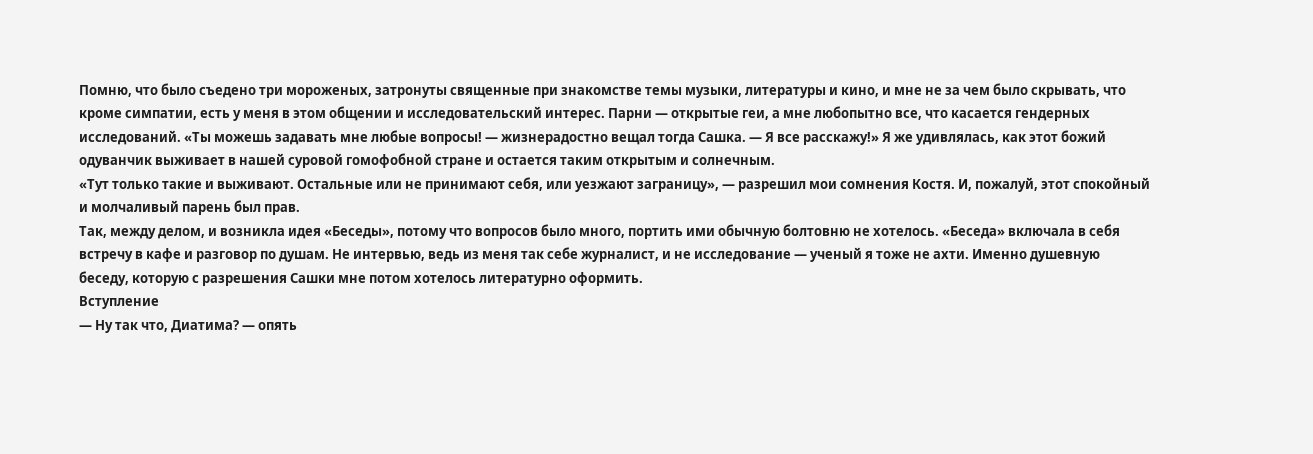Помню, что было съедено три мороженых, затронуты священные при знакомстве темы музыки, литературы и кино, и мне не за чем было скрывать, что кроме симпатии, есть у меня в этом общении и исследовательский интерес. Парни — открытые геи, а мне любопытно все, что касается гендерных исследований. «Ты можешь задавать мне любые вопросы! — жизнерадостно вещал тогда Сашка. — Я все расскажу!» Я же удивлялась, как этот божий одуванчик выживает в нашей суровой гомофобной стране и остается таким открытым и солнечным.
«Тут только такие и выживают. Остальные или не принимают себя, или уезжают заграницу», — разрешил мои сомнения Костя. И, пожалуй, этот спокойный и молчаливый парень был прав.
Так, между делом, и возникла идея «Беседы», потому что вопросов было много, портить ими обычную болтовню не хотелось. «Беседа» включала в себя встречу в кафе и разговор по душам. Не интервью, ведь из меня так себе журналист, и не исследование — ученый я тоже не ахти. Именно душевную беседу, которую с разрешения Сашки мне потом хотелось литературно оформить.
Вступление
— Ну так что, Диатима? — опять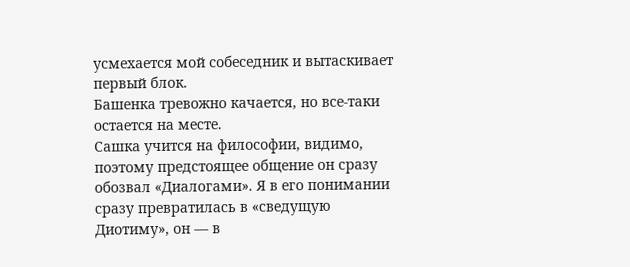усмехается мой собеседник и вытаскивает первый блок.
Башенка тревожно качается, но все-таки остается на месте.
Сашка учится на философии, видимо, поэтому предстоящее общение он сразу обозвал «Диалогами». Я в его понимании сразу превратилась в «сведущую Диотиму», он — в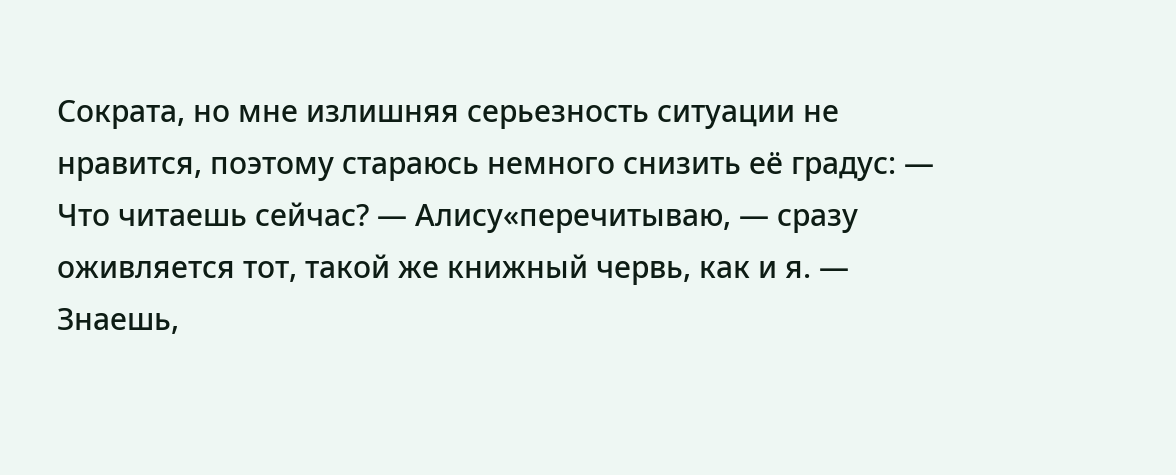Сократа, но мне излишняя серьезность ситуации не нравится, поэтому стараюсь немного снизить её градус: — Что читаешь сейчас? — Алису«перечитываю, — сразу оживляется тот, такой же книжный червь, как и я. — Знаешь,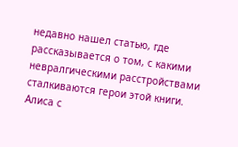недавно нашел статью, где рассказывается о том, с какими невралгическими расстройствами сталкиваются герои этой книги. Алиса с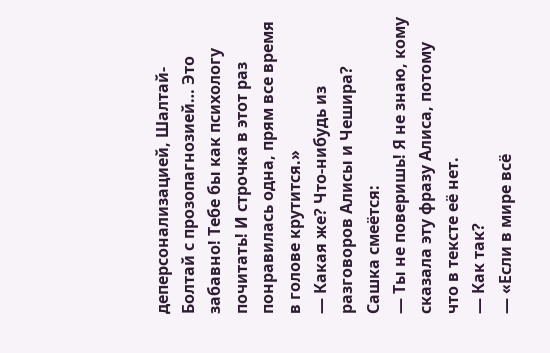деперсонализацией, Шалтай-Болтай с прозопагнозией… Это забавно! Тебе бы как психологу почитать! И строчка в этот раз понравилась одна, прям все время в голове крутится.»
— Какая же? Что-нибудь из разговоров Алисы и Чешира?
Сашка смеётся:
— Ты не поверишь! Я не знаю, кому сказала эту фразу Алиса, потому что в тексте её нет.
— Как так?
— «Если в мире всё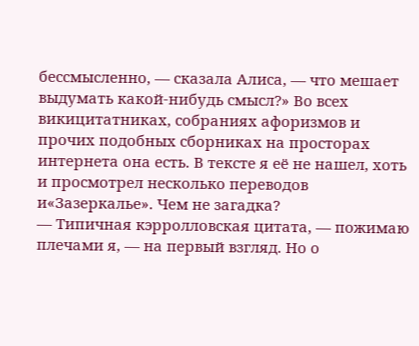бессмысленно, — сказала Алиса, — что мешает выдумать какой-нибудь смысл?» Во всех викицитатниках, собраниях афоризмов и прочих подобных сборниках на просторах интернета она есть. В тексте я её не нашел, хоть и просмотрел несколько переводов и«Зазеркалье». Чем не загадка?
— Типичная кэрролловская цитата, — пожимаю плечами я, — на первый взгляд. Но о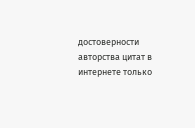достоверности авторства цитат в интернете только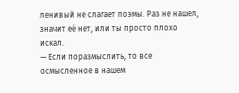ленивый не слагает поэмы. Раз не нашел, значит её нет, или ты просто плохо искал.
— Если поразмыслить, то все осмысленное в нашем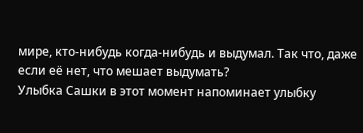мире, кто-нибудь когда-нибудь и выдумал. Так что, даже если её нет, что мешает выдумать?
Улыбка Сашки в этот момент напоминает улыбку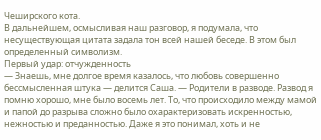Чеширского кота.
В дальнейшем, осмысливая наш разговор, я подумала, что несуществующая цитата задала тон всей нашей беседе. В этом был определенный символизм.
Первый удар: отчужденность
— Знаешь, мне долгое время казалось, что любовь совершенно бессмысленная штука — делится Саша. — Родители в разводе. Развод я помню хорошо, мне было восемь лет. То, что происходило между мамой и папой до разрыва сложно было охарактеризовать искренностью, нежностью и преданностью. Даже я это понимал, хоть и не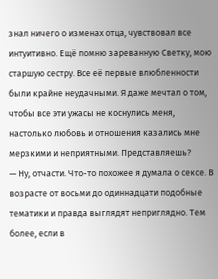знал ничего о изменах отца, чувствовал все интуитивно. Ещё помню зареванную Светку, мою старшую сестру. Все её первые влюбленности были крайне неудачными. Я даже мечтал о том, чтобы все эти ужасы не коснулись меня, настолько любовь и отношения казались мне мерзкими и неприятными. Представляешь?
— Ну, отчасти. Что-то похожее я думала о сексе. В возрасте от восьми до одиннадцати подобные тематики и правда выглядят неприглядно. Тем более, если в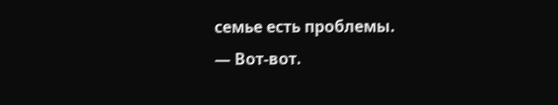семье есть проблемы.
— Вот-вот.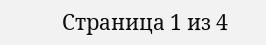Страница 1 из 4